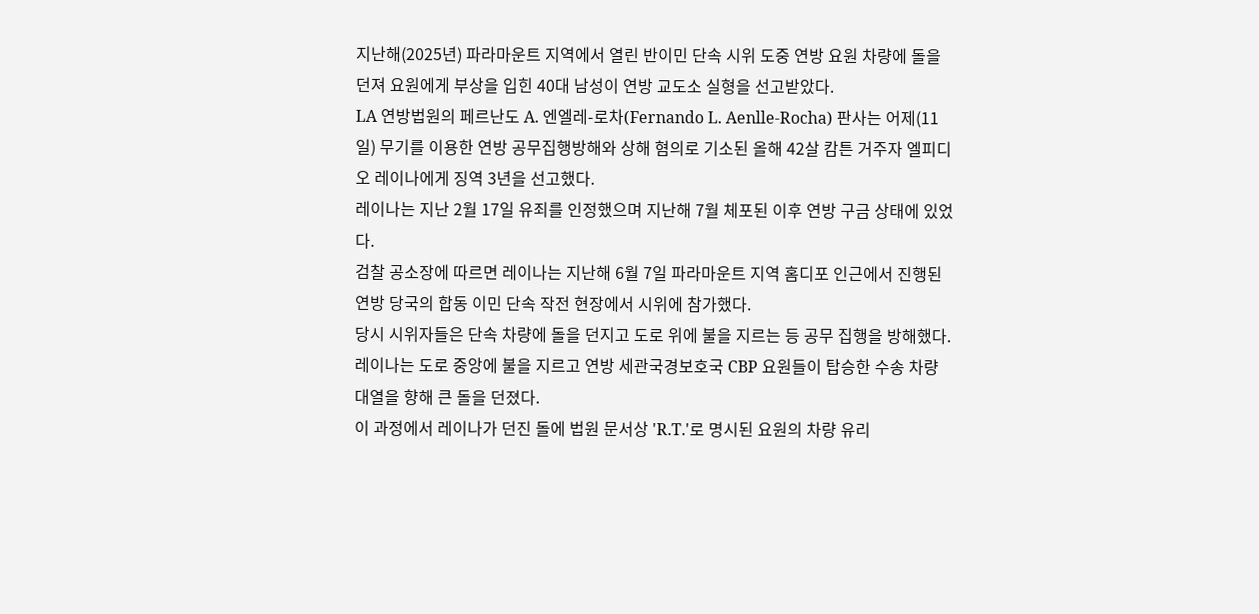지난해(2025년) 파라마운트 지역에서 열린 반이민 단속 시위 도중 연방 요원 차량에 돌을 던져 요원에게 부상을 입힌 40대 남성이 연방 교도소 실형을 선고받았다.
LA 연방법원의 페르난도 A. 엔엘레-로차(Fernando L. Aenlle-Rocha) 판사는 어제(11일) 무기를 이용한 연방 공무집행방해와 상해 혐의로 기소된 올해 42살 캄튼 거주자 엘피디오 레이나에게 징역 3년을 선고했다.
레이나는 지난 2월 17일 유죄를 인정했으며 지난해 7월 체포된 이후 연방 구금 상태에 있었다.
검찰 공소장에 따르면 레이나는 지난해 6월 7일 파라마운트 지역 홈디포 인근에서 진행된 연방 당국의 합동 이민 단속 작전 현장에서 시위에 참가했다.
당시 시위자들은 단속 차량에 돌을 던지고 도로 위에 불을 지르는 등 공무 집행을 방해했다.
레이나는 도로 중앙에 불을 지르고 연방 세관국경보호국 CBP 요원들이 탑승한 수송 차량 대열을 향해 큰 돌을 던졌다.
이 과정에서 레이나가 던진 돌에 법원 문서상 'R.T.'로 명시된 요원의 차량 유리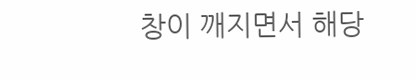창이 깨지면서 해당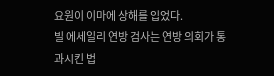요원이 이마에 상해를 입었다.
빌 에세일리 연방 검사는 연방 의회가 통과시킨 법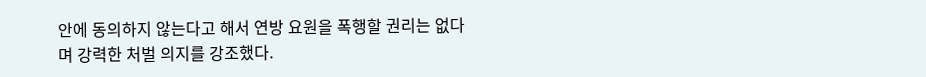안에 동의하지 않는다고 해서 연방 요원을 폭행할 권리는 없다며 강력한 처벌 의지를 강조했다.